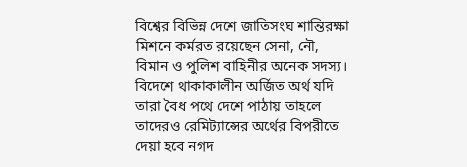বিশ্বের বিভিন্ন দেশে জাতিসংঘ শান্তিরক্ষা মিশনে কর্মরত রয়েছেন সেনা, নৌ, বিমান ও পুলিশ বাহিনীর অনেক সদস্য। বিদেশে থাকাকালীন অর্জিত অর্থ যদি তারা বৈধ পথে দেশে পাঠায় তাহলে তাদেরও রেমিট্যান্সের অর্থের বিপরীতে দেয়া হবে নগদ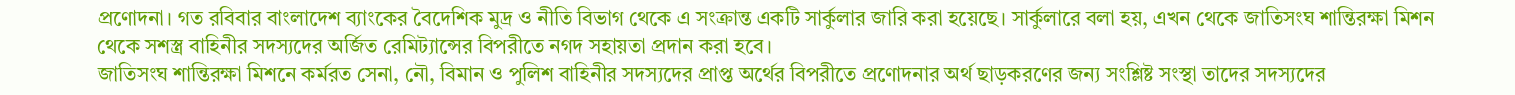প্রণোদনা। গত রবিবার বাংলাদেশ ব্যাংকের বৈদেশিক মুদ্র ও নীতি বিভাগ থেকে এ সংক্রান্ত একটি সার্কুলার জারি করা হয়েছে। সার্কুলারে বলা হয়, এখন থেকে জাতিসংঘ শান্তিরক্ষা মিশন থেকে সশস্ত্র বাহিনীর সদস্যদের অর্জিত রেমিট্যান্সের বিপরীতে নগদ সহায়তা প্রদান করা হবে।
জাতিসংঘ শান্তিরক্ষা মিশনে কর্মরত সেনা, নৌ, বিমান ও পুলিশ বাহিনীর সদস্যদের প্রাপ্ত অর্থের বিপরীতে প্রণোদনার অর্থ ছাড়করণের জন্য সংশ্লিষ্ট সংস্থা তাদের সদস্যদের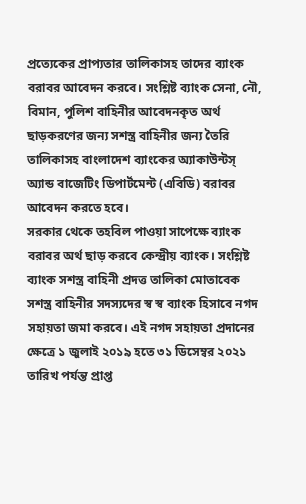প্রত্যেকের প্রাপ্যতার তালিকাসহ তাদের ব্যাংক বরাবর আবেদন করবে। সংশ্লিষ্ট ব্যাংক সেনা, নৌ, বিমান, পুলিশ বাহিনীর আবেদনকৃত অর্থ ছাড়করণের জন্য সশস্ত্র বাহিনীর জন্য তৈরি তালিকাসহ বাংলাদেশ ব্যাংকের অ্যাকাউন্টস্ অ্যান্ড বাজেটিং ডিপার্টমেন্ট (এবিডি) বরাবর আবেদন করতে হবে।
সরকার থেকে তহবিল পাওয়া সাপেক্ষে ব্যাংক বরাবর অর্থ ছাড় করবে কেন্দ্রীয় ব্যাংক। সংশ্লিষ্ট ব্যাংক সশস্ত্র বাহিনী প্রদত্ত তালিকা মোতাবেক সশস্ত্র বাহিনীর সদস্যদের স্ব স্ব ব্যাংক হিসাবে নগদ সহায়তা জমা করবে। এই নগদ সহায়তা প্রদানের ক্ষেত্রে ১ জুলাই ২০১৯ হতে ৩১ ডিসেম্বর ২০২১ তারিখ পর্যন্ত প্রাপ্ত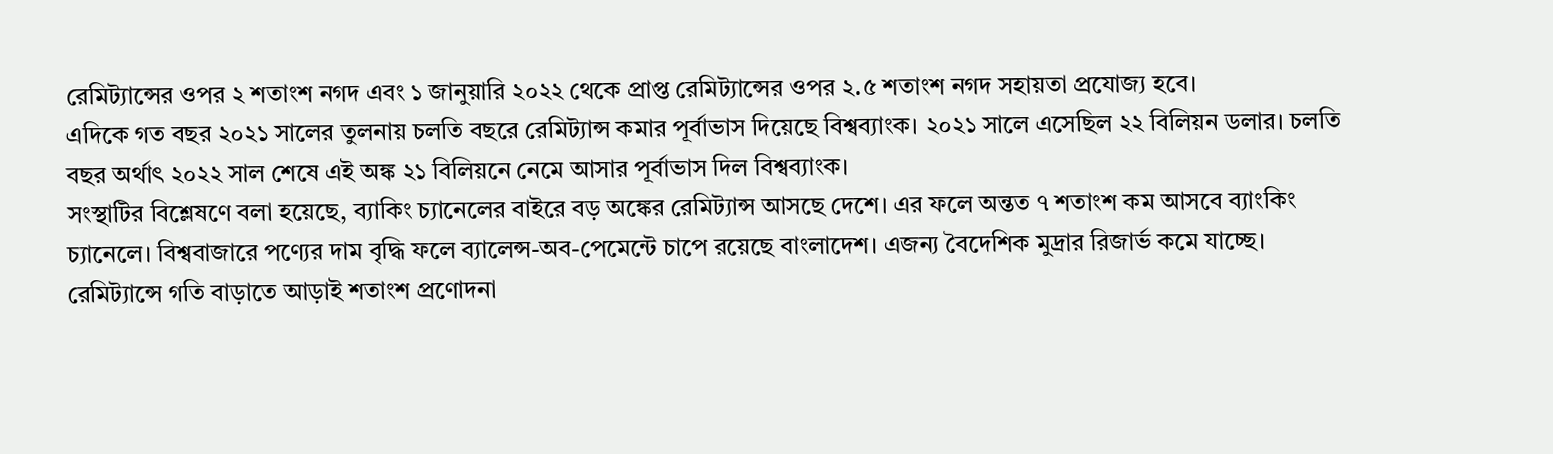রেমিট্যান্সের ওপর ২ শতাংশ নগদ এবং ১ জানুয়ারি ২০২২ থেকে প্রাপ্ত রেমিট্যান্সের ওপর ২.৫ শতাংশ নগদ সহায়তা প্রযোজ্য হবে।
এদিকে গত বছর ২০২১ সালের তুলনায় চলতি বছরে রেমিট্যান্স কমার পূর্বাভাস দিয়েছে বিশ্বব্যাংক। ২০২১ সালে এসেছিল ২২ বিলিয়ন ডলার। চলতি বছর অর্থাৎ ২০২২ সাল শেষে এই অঙ্ক ২১ বিলিয়নে নেমে আসার পূর্বাভাস দিল বিশ্বব্যাংক।
সংস্থাটির বিশ্লেষণে বলা হয়েছে, ব্যাকিং চ্যানেলের বাইরে বড় অঙ্কের রেমিট্যান্স আসছে দেশে। এর ফলে অন্তত ৭ শতাংশ কম আসবে ব্যাংকিং চ্যানেলে। বিশ্ববাজারে পণ্যের দাম বৃদ্ধি ফলে ব্যালেন্স-অব-পেমেন্টে চাপে রয়েছে বাংলাদেশ। এজন্য বৈদেশিক মুদ্রার রিজার্ভ কমে যাচ্ছে। রেমিট্যান্সে গতি বাড়াতে আড়াই শতাংশ প্রণোদনা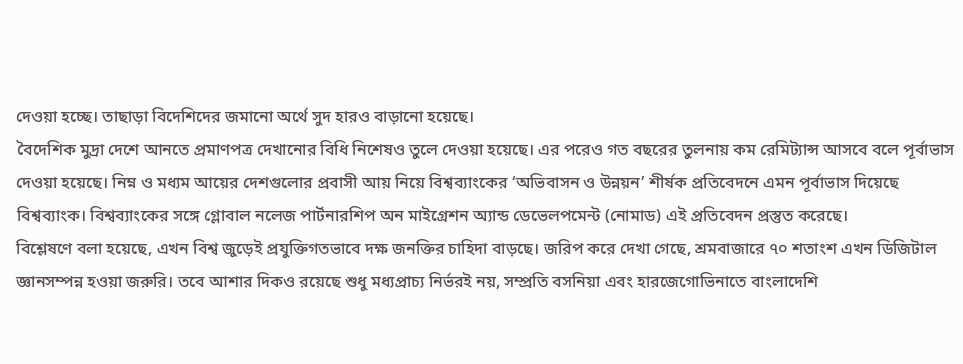দেওয়া হচ্ছে। তাছাড়া বিদেশিদের জমানো অর্থে সুদ হারও বাড়ানো হয়েছে।
বৈদেশিক মুদ্রা দেশে আনতে প্রমাণপত্র দেখানোর বিধি নিশেষও তুলে দেওয়া হয়েছে। এর পরেও গত বছরের তুলনায় কম রেমিট্যান্স আসবে বলে পূর্বাভাস দেওয়া হয়েছে। নিম্ন ও মধ্যম আয়ের দেশগুলোর প্রবাসী আয় নিয়ে বিশ্বব্যাংকের ‘অভিবাসন ও উন্নয়ন’ শীর্ষক প্রতিবেদনে এমন পূর্বাভাস দিয়েছে বিশ্বব্যাংক। বিশ্বব্যাংকের সঙ্গে গ্লোবাল নলেজ পার্টনারশিপ অন মাইগ্রেশন অ্যান্ড ডেভেলপমেন্ট (নোমাড) এই প্রতিবেদন প্রস্তুত করেছে।
বিশ্লেষণে বলা হয়েছে, এখন বিশ্ব জুড়েই প্রযুক্তিগতভাবে দক্ষ জনক্তির চাহিদা বাড়ছে। জরিপ করে দেখা গেছে, শ্রমবাজারে ৭০ শতাংশ এখন ডিজিটাল জ্ঞানসম্পন্ন হওয়া জরুরি। তবে আশার দিকও রয়েছে শুধু মধ্যপ্রাচ্য নির্ভরই নয়, সম্প্রতি বসনিয়া এবং হারজেগোভিনাতে বাংলাদেশি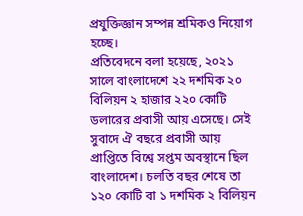প্রযুক্তিজ্ঞান সম্পন্ন শ্রমিকও নিয়োগ হচ্ছে।
প্রতিবেদনে বলা হয়েছে, ২০২১ সালে বাংলাদেশে ২২ দশমিক ২০ বিলিয়ন ২ হাজার ২২০ কোটি ডলারের প্রবাসী আয় এসেছে। সেই সুবাদে ঐ বছরে প্রবাসী আয় প্রাপ্তিতে বিশ্বে সপ্তম অবস্থানে ছিল বাংলাদেশ। চলতি বছর শেষে তা ১২০ কোটি বা ১ দশমিক ২ বিলিয়ন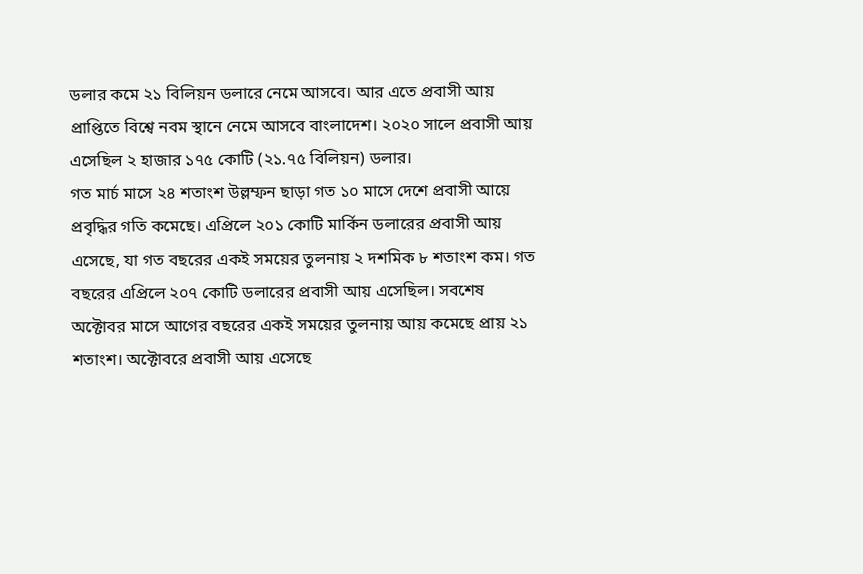ডলার কমে ২১ বিলিয়ন ডলারে নেমে আসবে। আর এতে প্রবাসী আয় প্রাপ্তিতে বিশ্বে নবম স্থানে নেমে আসবে বাংলাদেশ। ২০২০ সালে প্রবাসী আয় এসেছিল ২ হাজার ১৭৫ কোটি (২১.৭৫ বিলিয়ন) ডলার।
গত মার্চ মাসে ২৪ শতাংশ উল্লম্ফন ছাড়া গত ১০ মাসে দেশে প্রবাসী আয়ে প্রবৃদ্ধির গতি কমেছে। এপ্রিলে ২০১ কোটি মার্কিন ডলারের প্রবাসী আয় এসেছে, যা গত বছরের একই সময়ের তুলনায় ২ দশমিক ৮ শতাংশ কম। গত বছরের এপ্রিলে ২০৭ কোটি ডলারের প্রবাসী আয় এসেছিল। সবশেষ অক্টোবর মাসে আগের বছরের একই সময়ের তুলনায় আয় কমেছে প্রায় ২১ শতাংশ। অক্টোবরে প্রবাসী আয় এসেছে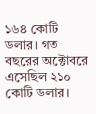১৬৪ কোটি ডলার। গত বছরের অক্টোবরে এসেছিল ২১০ কোটি ডলার।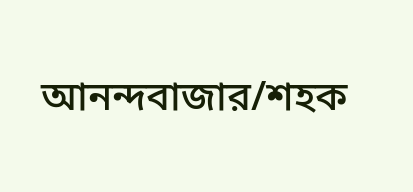আনন্দবাজার/শহক